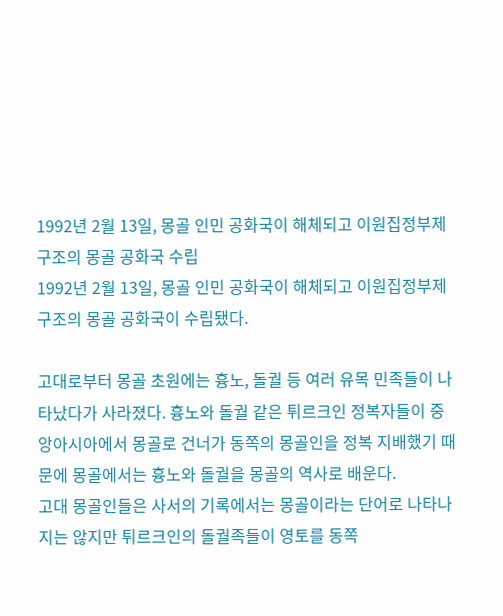1992년 2월 13일, 몽골 인민 공화국이 해체되고 이원집정부제 구조의 몽골 공화국 수립
1992년 2월 13일, 몽골 인민 공화국이 해체되고 이원집정부제 구조의 몽골 공화국이 수립됐다.

고대로부터 몽골 초원에는 흉노, 돌궐 등 여러 유목 민족들이 나타났다가 사라졌다. 흉노와 돌궐 같은 튀르크인 정복자들이 중앙아시아에서 몽골로 건너가 동쪽의 몽골인을 정복 지배했기 때문에 몽골에서는 흉노와 돌궐을 몽골의 역사로 배운다.
고대 몽골인들은 사서의 기록에서는 몽골이라는 단어로 나타나지는 않지만 튀르크인의 돌궐족들이 영토를 동쪽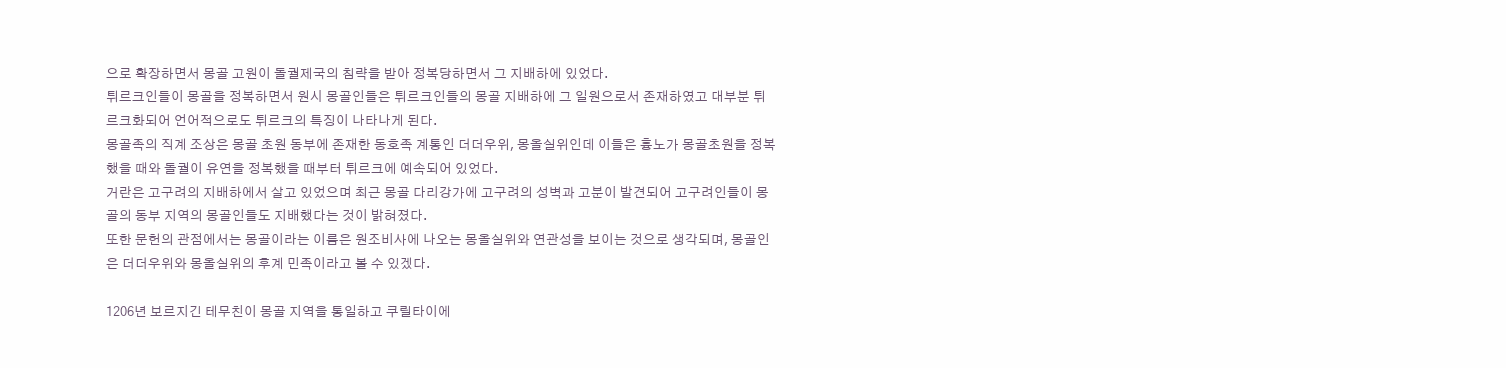으로 확장하면서 몽골 고원이 돌궐제국의 침략을 받아 정복당하면서 그 지배하에 있었다.
튀르크인들이 몽골을 정복하면서 원시 몽골인들은 튀르크인들의 몽골 지배하에 그 일원으로서 존재하였고 대부분 튀르크화되어 언어적으로도 튀르크의 특징이 나타나게 된다.
몽골족의 직계 조상은 몽골 초원 동부에 존재한 동호족 계통인 더더우위, 몽올실위인데 이들은 흉노가 몽골초원을 정복했을 때와 돌궐이 유연을 정복했을 때부터 튀르크에 예속되어 있었다.
거란은 고구려의 지배하에서 살고 있었으며 최근 몽골 다리강가에 고구려의 성벽과 고분이 발견되어 고구려인들이 몽골의 동부 지역의 몽골인들도 지배했다는 것이 밝혀졌다.
또한 문헌의 관점에서는 몽골이라는 이름은 원조비사에 나오는 몽올실위와 연관성을 보이는 것으로 생각되며, 몽골인은 더더우위와 몽올실위의 후계 민족이라고 볼 수 있겠다.

1206년 보르지긴 테무친이 몽골 지역을 통일하고 쿠릴타이에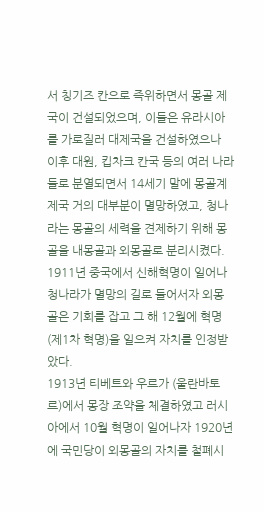서 칭기즈 칸으로 즉위하면서 몽골 제국이 건설되었으며, 이들은 유라시아를 가로질러 대제국을 건설하였으나 이후 대원, 킵차크 칸국 등의 여러 나라들로 분열되면서 14세기 말에 몽골계 제국 거의 대부분이 멸망하였고, 청나라는 몽골의 세력을 견제하기 위해 몽골을 내몽골과 외몽골로 분리시켰다.
1911년 중국에서 신해혁명이 일어나 청나라가 멸망의 길로 들어서자 외몽골은 기회를 잡고 그 해 12월에 혁명(제1차 혁명)을 일으켜 자치를 인정받았다.
1913년 티베트와 우르가 (울란바토르)에서 몽장 조약을 체결하였고 러시아에서 10월 혁명이 일어나자 1920년에 국민당이 외몽골의 자치를 철폐시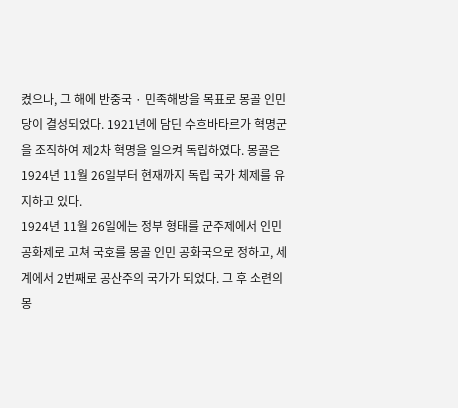켰으나, 그 해에 반중국 · 민족해방을 목표로 몽골 인민당이 결성되었다. 1921년에 담딘 수흐바타르가 혁명군을 조직하여 제2차 혁명을 일으켜 독립하였다. 몽골은 1924년 11월 26일부터 현재까지 독립 국가 체제를 유지하고 있다.
1924년 11월 26일에는 정부 형태를 군주제에서 인민 공화제로 고쳐 국호를 몽골 인민 공화국으로 정하고, 세계에서 2번째로 공산주의 국가가 되었다. 그 후 소련의 몽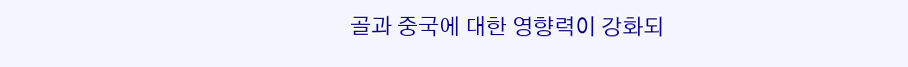골과 중국에 대한 영향력이 강화되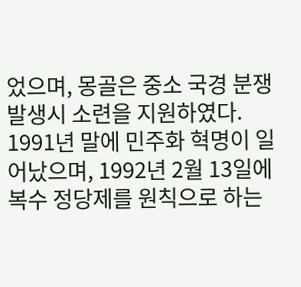었으며, 몽골은 중소 국경 분쟁 발생시 소련을 지원하였다.
1991년 말에 민주화 혁명이 일어났으며, 1992년 2월 13일에 복수 정당제를 원칙으로 하는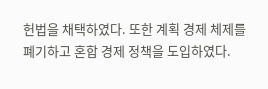헌법을 채택하였다. 또한 계획 경제 체제를 폐기하고 혼합 경제 정책을 도입하였다.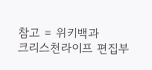참고 = 위키백과
크리스천라이프 편집부